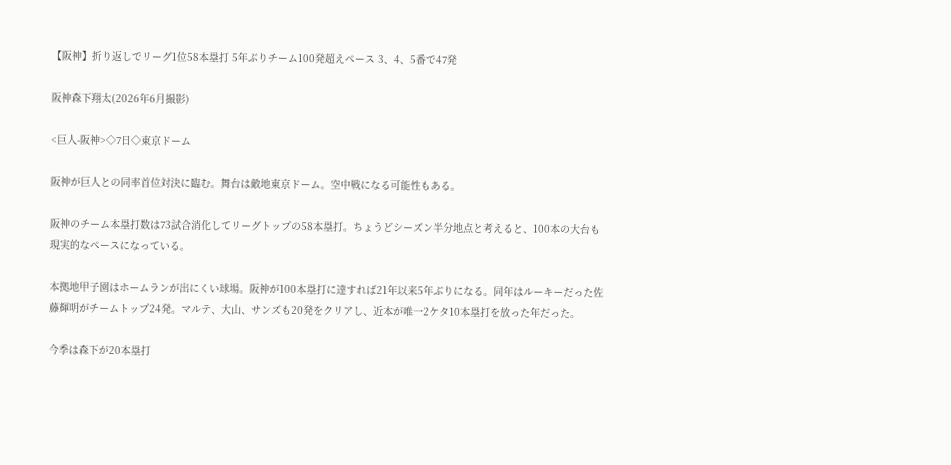【阪神】折り返しでリーグ1位58本塁打 5年ぶりチーム100発超えペース 3、4、5番で47発

阪神森下翔太(2026年6月撮影)

<巨人-阪神>◇7日◇東京ドーム

阪神が巨人との同率首位対決に臨む。舞台は敵地東京ドーム。空中戦になる可能性もある。

阪神のチーム本塁打数は73試合消化してリーグトップの58本塁打。ちょうどシーズン半分地点と考えると、100本の大台も現実的なペースになっている。

本拠地甲子園はホームランが出にくい球場。阪神が100本塁打に達すれば21年以来5年ぶりになる。同年はルーキーだった佐藤輝明がチームトップ24発。マルテ、大山、サンズも20発をクリアし、近本が唯一2ケタ10本塁打を放った年だった。

今季は森下が20本塁打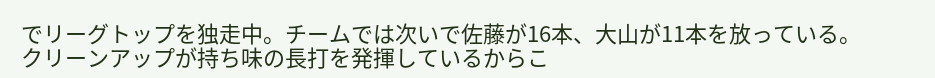でリーグトップを独走中。チームでは次いで佐藤が16本、大山が11本を放っている。クリーンアップが持ち味の長打を発揮しているからこ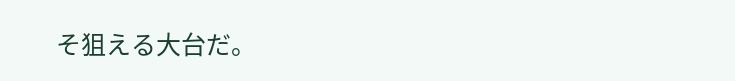そ狙える大台だ。